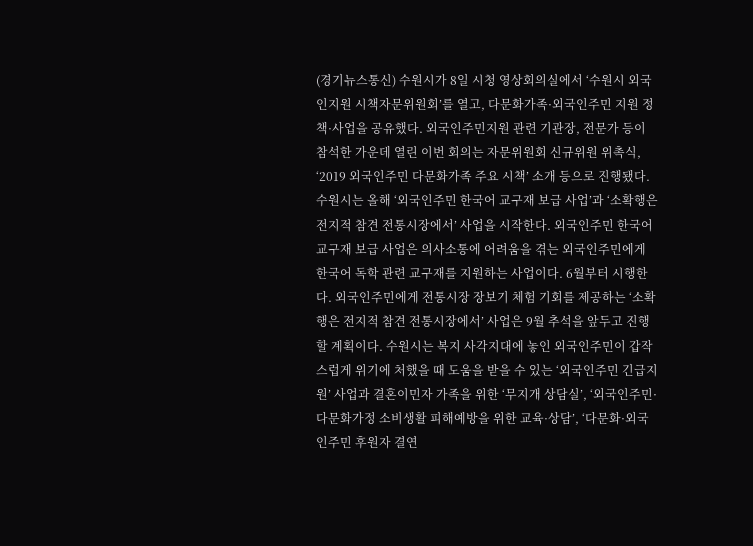(경기뉴스통신) 수원시가 8일 시청 영상회의실에서 ‘수원시 외국인지원 시책자문위원회’를 열고, 다문화가족·외국인주민 지원 정책·사업을 공유했다. 외국인주민지원 관련 기관장, 전문가 등이 참석한 가운데 열린 이번 회의는 자문위원회 신규위원 위촉식, ‘2019 외국인주민 다문화가족 주요 시책’ 소개 등으로 진행됐다. 수원시는 올해 ‘외국인주민 한국어 교구재 보급 사업’과 ‘소확행은 전지적 참견 전통시장에서’ 사업을 시작한다. 외국인주민 한국어 교구재 보급 사업은 의사소통에 어려움을 겪는 외국인주민에게 한국어 독학 관련 교구재를 지원하는 사업이다. 6월부터 시행한다. 외국인주민에게 전통시장 장보기 체험 기회를 제공하는 ‘소확행은 전지적 참견 전통시장에서’ 사업은 9월 추석을 앞두고 진행할 계획이다. 수원시는 복지 사각지대에 놓인 외국인주민이 갑작스럽게 위기에 처했을 때 도움을 받을 수 있는 ‘외국인주민 긴급지원’ 사업과 결혼이민자 가족을 위한 ‘무지개 상담실’, ‘외국인주민·다문화가정 소비생활 피해예방을 위한 교육·상담’, ‘다문화·외국인주민 후원자 결연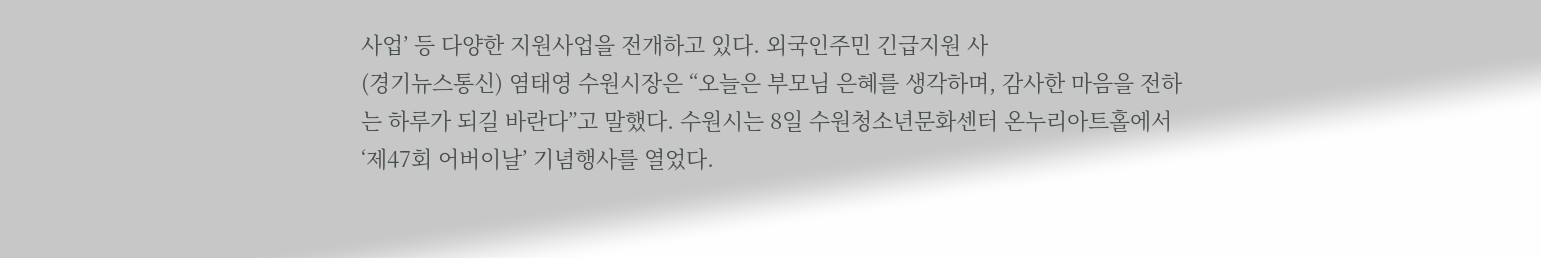사업’ 등 다양한 지원사업을 전개하고 있다. 외국인주민 긴급지원 사
(경기뉴스통신) 염태영 수원시장은 “오늘은 부모님 은혜를 생각하며, 감사한 마음을 전하는 하루가 되길 바란다”고 말했다. 수원시는 8일 수원청소년문화센터 온누리아트홀에서 ‘제47회 어버이날’ 기념행사를 열었다.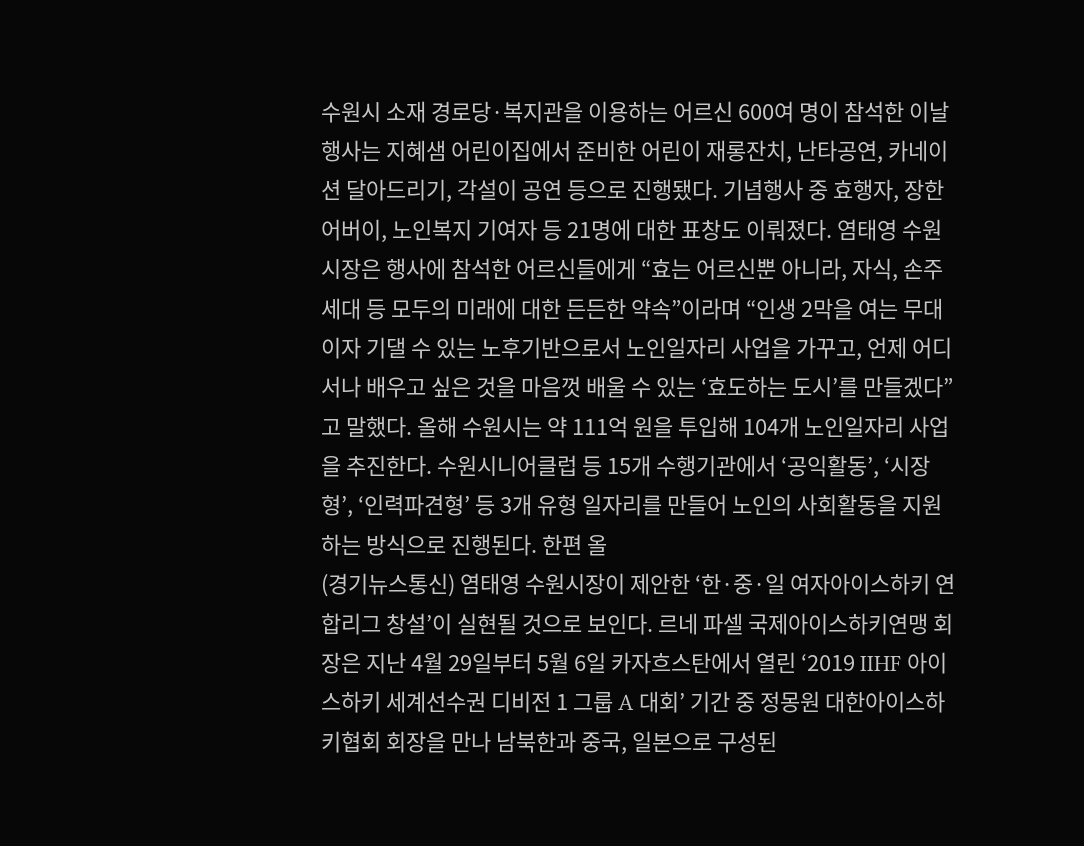수원시 소재 경로당·복지관을 이용하는 어르신 600여 명이 참석한 이날 행사는 지혜샘 어린이집에서 준비한 어린이 재롱잔치, 난타공연, 카네이션 달아드리기, 각설이 공연 등으로 진행됐다. 기념행사 중 효행자, 장한 어버이, 노인복지 기여자 등 21명에 대한 표창도 이뤄졌다. 염태영 수원시장은 행사에 참석한 어르신들에게 “효는 어르신뿐 아니라, 자식, 손주 세대 등 모두의 미래에 대한 든든한 약속”이라며 “인생 2막을 여는 무대이자 기댈 수 있는 노후기반으로서 노인일자리 사업을 가꾸고, 언제 어디서나 배우고 싶은 것을 마음껏 배울 수 있는 ‘효도하는 도시’를 만들겠다”고 말했다. 올해 수원시는 약 111억 원을 투입해 104개 노인일자리 사업을 추진한다. 수원시니어클럽 등 15개 수행기관에서 ‘공익활동’, ‘시장형’, ‘인력파견형’ 등 3개 유형 일자리를 만들어 노인의 사회활동을 지원하는 방식으로 진행된다. 한편 올
(경기뉴스통신) 염태영 수원시장이 제안한 ‘한·중·일 여자아이스하키 연합리그 창설’이 실현될 것으로 보인다. 르네 파셀 국제아이스하키연맹 회장은 지난 4월 29일부터 5월 6일 카자흐스탄에서 열린 ‘2019 IIHF 아이스하키 세계선수권 디비전 1 그룹 A 대회’ 기간 중 정몽원 대한아이스하키협회 회장을 만나 남북한과 중국, 일본으로 구성된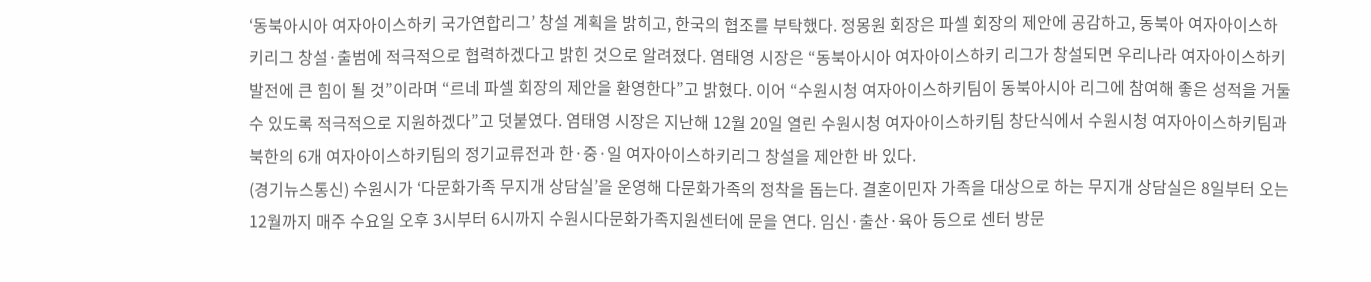‘동북아시아 여자아이스하키 국가연합리그’ 창설 계획을 밝히고, 한국의 협조를 부탁했다. 정몽원 회장은 파셀 회장의 제안에 공감하고, 동북아 여자아이스하키리그 창설·출범에 적극적으로 협력하겠다고 밝힌 것으로 알려졌다. 염태영 시장은 “동북아시아 여자아이스하키 리그가 창설되면 우리나라 여자아이스하키 발전에 큰 힘이 될 것”이라며 “르네 파셀 회장의 제안을 환영한다”고 밝혔다. 이어 “수원시청 여자아이스하키팀이 동북아시아 리그에 참여해 좋은 성적을 거둘 수 있도록 적극적으로 지원하겠다”고 덧붙였다. 염태영 시장은 지난해 12월 20일 열린 수원시청 여자아이스하키팀 창단식에서 수원시청 여자아이스하키팀과 북한의 6개 여자아이스하키팀의 정기교류전과 한·중·일 여자아이스하키리그 창설을 제안한 바 있다.
(경기뉴스통신) 수원시가 ‘다문화가족 무지개 상담실’을 운영해 다문화가족의 정착을 돕는다. 결혼이민자 가족을 대상으로 하는 무지개 상담실은 8일부터 오는 12월까지 매주 수요일 오후 3시부터 6시까지 수원시다문화가족지원센터에 문을 연다. 임신·출산·육아 등으로 센터 방문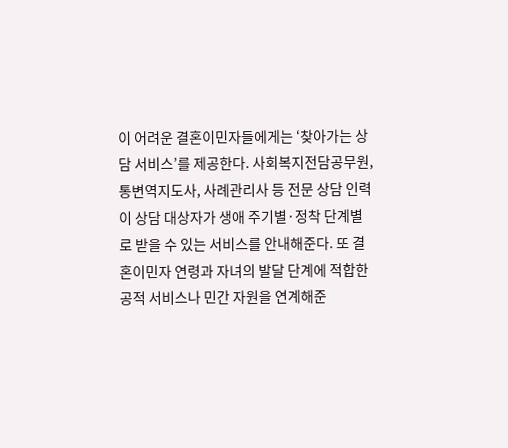이 어려운 결혼이민자들에게는 ‘찾아가는 상담 서비스’를 제공한다. 사회복지전담공무원, 통변역지도사, 사례관리사 등 전문 상담 인력이 상담 대상자가 생애 주기별·정착 단계별로 받을 수 있는 서비스를 안내해준다. 또 결혼이민자 연령과 자녀의 발달 단계에 적합한 공적 서비스나 민간 자원을 연계해준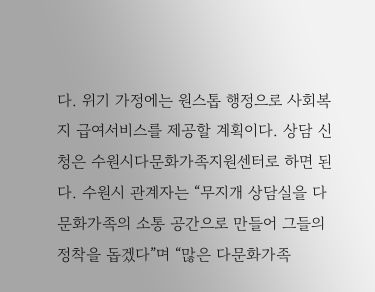다. 위기 가정에는 원스톱 행정으로 사회복지 급여서비스를 제공할 계획이다. 상담 신청은 수원시다문화가족지원센터로 하면 된다. 수원시 관계자는 “무지개 상담실을 다문화가족의 소통 공간으로 만들어 그들의 정착을 돕겠다”며 “많은 다문화가족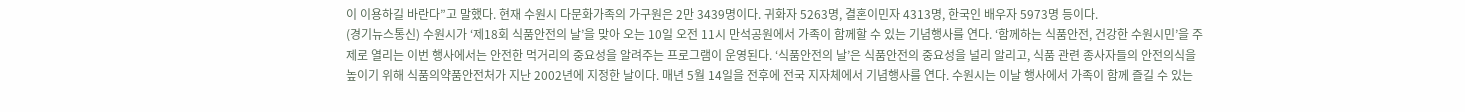이 이용하길 바란다”고 말했다. 현재 수원시 다문화가족의 가구원은 2만 3439명이다. 귀화자 5263명, 결혼이민자 4313명, 한국인 배우자 5973명 등이다.
(경기뉴스통신) 수원시가 ‘제18회 식품안전의 날’을 맞아 오는 10일 오전 11시 만석공원에서 가족이 함께할 수 있는 기념행사를 연다. ‘함께하는 식품안전, 건강한 수원시민’을 주제로 열리는 이번 행사에서는 안전한 먹거리의 중요성을 알려주는 프로그램이 운영된다. ‘식품안전의 날’은 식품안전의 중요성을 널리 알리고, 식품 관련 종사자들의 안전의식을 높이기 위해 식품의약품안전처가 지난 2002년에 지정한 날이다. 매년 5월 14일을 전후에 전국 지자체에서 기념행사를 연다. 수원시는 이날 행사에서 가족이 함께 즐길 수 있는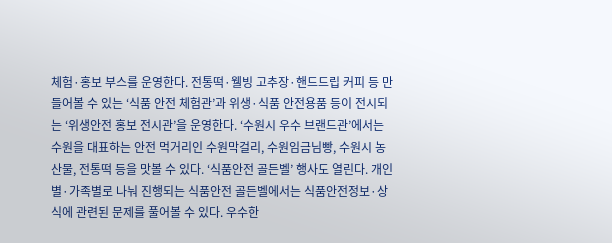체험·홍보 부스를 운영한다. 전통떡·웰빙 고추장·핸드드립 커피 등 만들어볼 수 있는 ‘식품 안전 체험관’과 위생·식품 안전용품 등이 전시되는 ‘위생안전 홍보 전시관’을 운영한다. ‘수원시 우수 브랜드관’에서는 수원을 대표하는 안전 먹거리인 수원막걸리, 수원임금님빵, 수원시 농산물, 전통떡 등을 맛볼 수 있다. ‘식품안전 골든벨’ 행사도 열린다. 개인별·가족별로 나눠 진행되는 식품안전 골든벨에서는 식품안전정보·상식에 관련된 문제를 풀어볼 수 있다. 우수한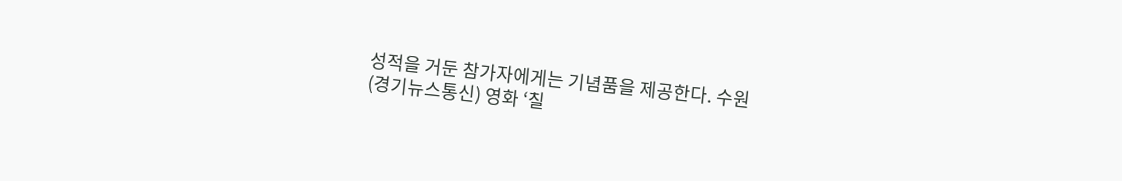성적을 거둔 참가자에게는 기념품을 제공한다. 수원
(경기뉴스통신) 영화 ‘칠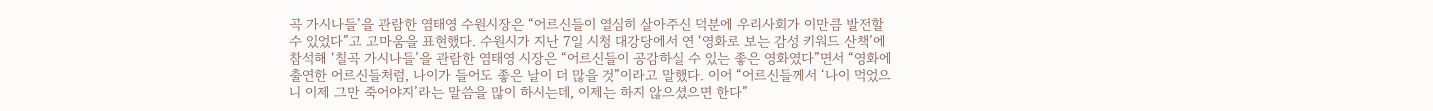곡 가시나들’을 관람한 염태영 수원시장은 “어르신들이 열심히 살아주신 덕분에 우리사회가 이만큼 발전할 수 있었다”고 고마움을 표현했다. 수원시가 지난 7일 시청 대강당에서 연 ‘영화로 보는 감성 키워드 산책’에 참석해 ‘칠곡 가시나들’을 관람한 염태영 시장은 “어르신들이 공감하실 수 있는 좋은 영화였다”면서 “영화에 출연한 어르신들처럼, 나이가 들어도 좋은 날이 더 많을 것”이라고 말했다. 이어 “어르신들께서 ‘나이 먹었으니 이제 그만 죽어야지’라는 말씀을 많이 하시는데, 이제는 하지 않으셨으면 한다”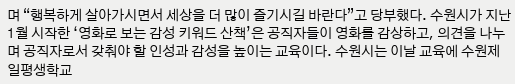며 “행복하게 살아가시면서 세상을 더 많이 즐기시길 바란다”고 당부했다. 수원시가 지난 1월 시작한 ‘영화로 보는 감성 키워드 산책’은 공직자들이 영화를 감상하고, 의견을 나누며 공직자로서 갖춰야 할 인성과 감성을 높이는 교육이다. 수원시는 이날 교육에 수원제일평생학교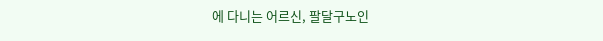에 다니는 어르신, 팔달구노인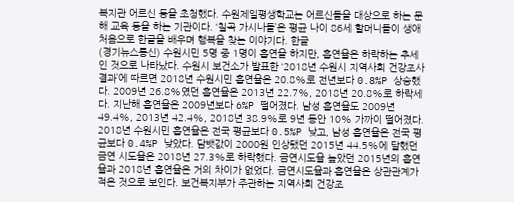복지관 어르신 등을 초청했다. 수원제일평생학교는 어르신들을 대상으로 하는 문해 교육 등을 하는 기관이다. ‘칠곡 가시나들’은 평균 나이 86세 할머니들이 생애 처음으로 한글을 배우며 행복을 찾는 이야기다. 한글
(경기뉴스통신) 수원시민 5명 중 1명이 흡연을 하지만, 흡연율은 하락하는 추세인 것으로 나타났다. 수원시 보건소가 발표한 ‘2018년 수원시 지역사회 건강조사 결과’에 따르면 2018년 수원시민 흡연율은 20.8%로 전년보다 0.8%P 상승했다. 2009년 26.8%였던 흡연율은 2013년 22.7%, 2018년 20.8%로 하락세다. 지난해 흡연율은 2009년보다 6%P 떨어졌다. 남성 흡연율도 2009년 49.4%, 2013년 42.4%, 2018년 38.9%로 9년 동안 10% 가까이 떨어졌다. 2018년 수원시민 흡연율은 전국 평균보다 0.5%P 낮고, 남성 흡연율은 전국 평균보다 0.4%P 낮았다. 담뱃값이 2000원 인상됐던 2015년 44.5%에 달했던 금연 시도율은 2018년 27.3%로 하락했다. 금연시도율 높았던 2015년의 흡연율과 2018년 흡연율은 거의 차이가 없었다. 금연시도율과 흡연율은 상관관계가 적은 것으로 보인다. 보건복지부가 주관하는 지역사회 건강조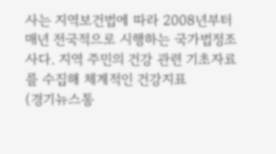사는 지역보건법에 따라 2008년부터 매년 전국적으로 시행하는 국가법정조사다. 지역 주민의 건강 관련 기초자료를 수집해 체계적인 건강지표
(경기뉴스통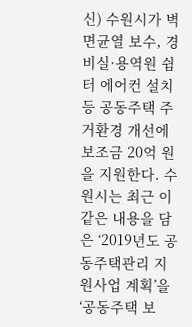신) 수원시가 벽면균열 보수, 경비실·용역원 쉼터 에어컨 설치 등 공동주택 주거환경 개선에 보조금 20억 원을 지원한다. 수원시는 최근 이 같은 내용을 담은 ‘2019년도 공동주택관리 지원사업 계획’을 ‘공동주택 보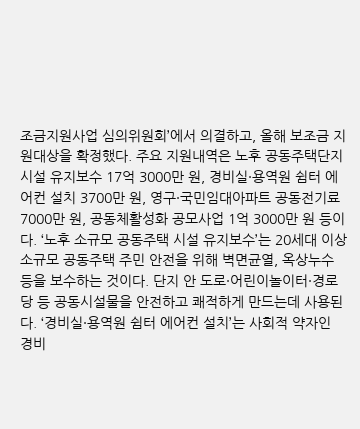조금지원사업 심의위원회’에서 의결하고, 올해 보조금 지원대상을 확정했다. 주요 지원내역은 노후 공동주택단지 시설 유지보수 17억 3000만 원, 경비실·용역원 쉼터 에어컨 설치 3700만 원, 영구·국민임대아파트 공동전기료 7000만 원, 공동체활성화 공모사업 1억 3000만 원 등이다. ‘노후 소규모 공동주택 시설 유지보수’는 20세대 이상 소규모 공동주택 주민 안전을 위해 벽면균열, 옥상누수 등을 보수하는 것이다. 단지 안 도로·어린이놀이터·경로당 등 공동시설물을 안전하고 쾌적하게 만드는데 사용된다. ‘경비실·용역원 쉼터 에어컨 설치’는 사회적 약자인 경비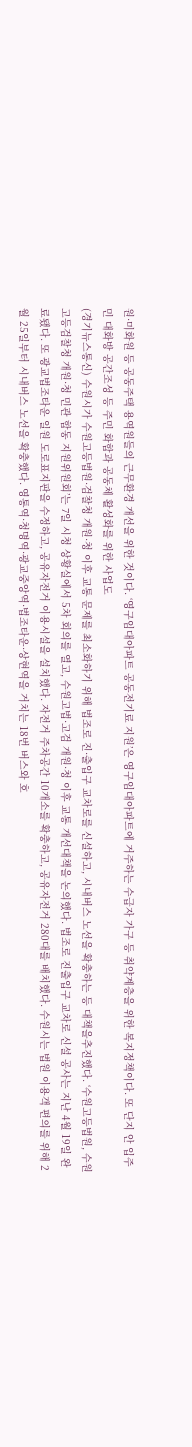원·미화원 등 공동주택 용역원들의 근무환경 개선을 위한 것이다. ‘영구임대아파트 공동전기료 지원’은 영구임대아파트에 거주하는 수급자 가구 등 취약계층을 위한 복지정책이다. 또 단지 안 입주민 대화방 공간조성 등 주민 화합과 공동체 활성화를 위한 사업도
(경기뉴스통신) 수원시가 수원고등법원·검찰청 개원·청 이후 교통 문제를 최소화하기 위해 법조로 진·출입구 교차로를 신설하고, 시내버스 노선을 확충하는 등 대책을추진했다. ‘수원고등법원, 수원고등검찰청 개원·청 민관 합동 지원위원회’는 7일 시청 상황실에서 5차 회의를 열고, 수원고법·고검 개원·청 이후 교통 개선대책을 논의했다. 법조로 진출입구 교차로 신설 공사는 지난 4월 19일 완료됐다. 또 광교법조타운 일원 도로표지판을 수정하고, 공유자전거 이용시설을 설치했다. 자전거 주차공간 10개소를 확충하고, 공유자전거 280대를 배치했다. 수원시는 법원 이용객 편의를 위해 2월 25일부터 시내버스 노선을 확충했다. 영통역·청명역·광교중앙역·법조타운·상현역을 거치는 18번 버스와 호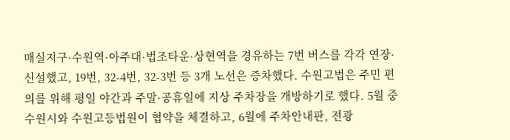매실지구·수원역·아주대·법조타운·상현역을 경유하는 7번 버스를 각각 연장·신설했고, 19번, 32-4번, 32-3번 등 3개 노선은 증차했다. 수원고법은 주민 편의를 위해 평일 야간과 주말·공휴일에 지상 주차장을 개방하기로 했다. 5월 중 수원시와 수원고등법원이 협약을 체결하고, 6월에 주차안내판, 전광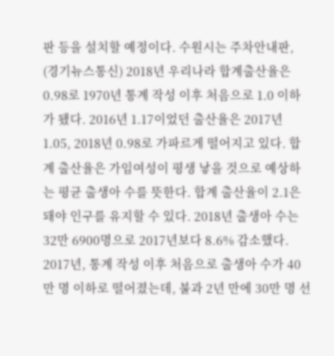판 등을 설치할 예정이다. 수원시는 주차안내판,
(경기뉴스통신) 2018년 우리나라 합계출산율은 0.98로 1970년 통계 작성 이후 처음으로 1.0 이하가 됐다. 2016년 1.17이었던 출산율은 2017년 1.05, 2018년 0.98로 가파르게 떨어지고 있다. 합계 출산율은 가임여성이 평생 낳을 것으로 예상하는 평균 출생아 수를 뜻한다. 합계 출산율이 2.1은 돼야 인구를 유지할 수 있다. 2018년 출생아 수는 32만 6900명으로 2017년보다 8.6% 감소했다. 2017년, 통계 작성 이후 처음으로 출생아 수가 40만 명 이하로 떨어졌는데, 불과 2년 만에 30만 명 선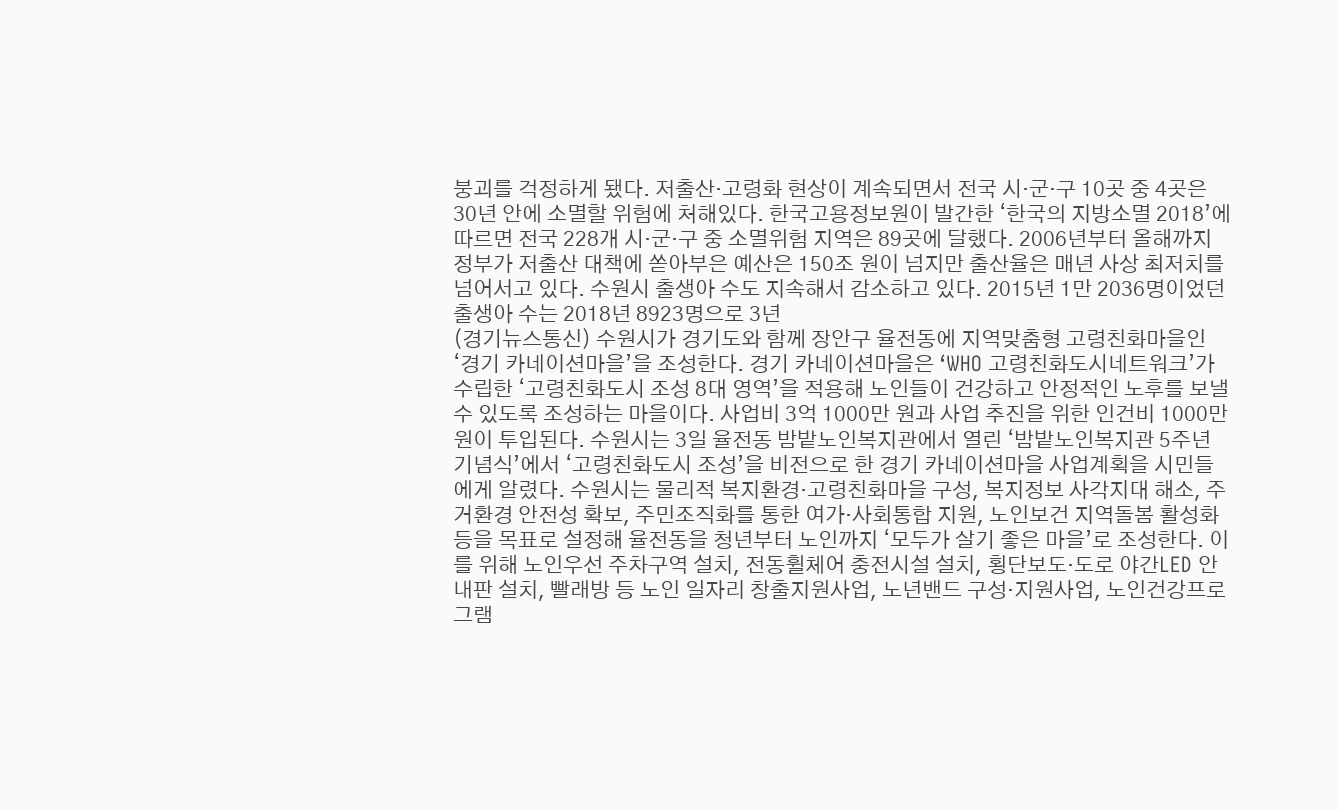붕괴를 걱정하게 됐다. 저출산·고령화 현상이 계속되면서 전국 시·군·구 10곳 중 4곳은 30년 안에 소멸할 위험에 처해있다. 한국고용정보원이 발간한 ‘한국의 지방소멸 2018’에 따르면 전국 228개 시·군·구 중 소멸위험 지역은 89곳에 달했다. 2006년부터 올해까지 정부가 저출산 대책에 쏟아부은 예산은 150조 원이 넘지만 출산율은 매년 사상 최저치를 넘어서고 있다. 수원시 출생아 수도 지속해서 감소하고 있다. 2015년 1만 2036명이었던 출생아 수는 2018년 8923명으로 3년
(경기뉴스통신) 수원시가 경기도와 함께 장안구 율전동에 지역맞춤형 고령친화마을인 ‘경기 카네이션마을’을 조성한다. 경기 카네이션마을은 ‘WHO 고령친화도시네트워크’가 수립한 ‘고령친화도시 조성 8대 영역’을 적용해 노인들이 건강하고 안정적인 노후를 보낼 수 있도록 조성하는 마을이다. 사업비 3억 1000만 원과 사업 추진을 위한 인건비 1000만 원이 투입된다. 수원시는 3일 율전동 밤밭노인복지관에서 열린 ‘밤밭노인복지관 5주년 기념식’에서 ‘고령친화도시 조성’을 비전으로 한 경기 카네이션마을 사업계획을 시민들에게 알렸다. 수원시는 물리적 복지환경·고령친화마을 구성, 복지정보 사각지대 해소, 주거환경 안전성 확보, 주민조직화를 통한 여가·사회통합 지원, 노인보건 지역돌봄 활성화 등을 목표로 설정해 율전동을 청년부터 노인까지 ‘모두가 살기 좋은 마을’로 조성한다. 이를 위해 노인우선 주차구역 설치, 전동휠체어 충전시설 설치, 횡단보도·도로 야간LED 안내판 설치, 빨래방 등 노인 일자리 창출지원사업, 노년밴드 구성·지원사업, 노인건강프로그램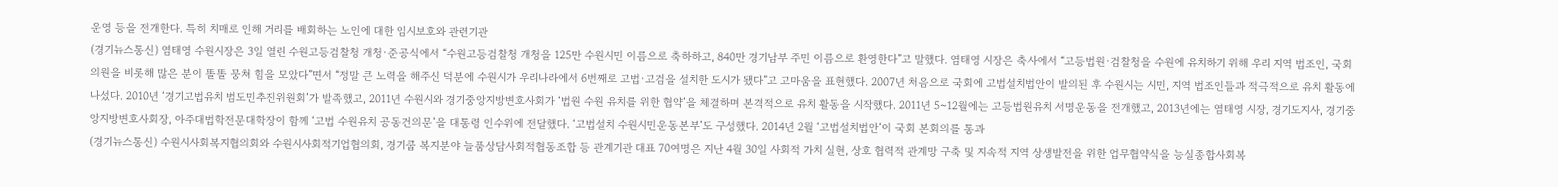운영 등을 전개한다. 특히 치매로 인해 거리를 배회하는 노인에 대한 임시보호와 관련기관
(경기뉴스통신) 염태영 수원시장은 3일 열린 수원고등검찰청 개청·준공식에서 “수원고등검찰청 개청을 125만 수원시민 이름으로 축하하고, 840만 경기남부 주민 이름으로 환영한다”고 말했다. 염태영 시장은 축사에서 “고등법원·검찰청을 수원에 유치하기 위해 우리 지역 법조인, 국회의원을 비롯해 많은 분이 똘똘 뭉쳐 힘을 모았다”면서 “정말 큰 노력을 해주신 덕분에 수원시가 우리나라에서 6번째로 고법·고검을 설치한 도시가 됐다”고 고마움을 표현했다. 2007년 처음으로 국회에 고법설치법안이 발의된 후 수원시는 시민, 지역 법조인들과 적극적으로 유치 활동에 나섰다. 2010년 ‘경기고법유치 범도민추진위원회’가 발족했고, 2011년 수원시와 경기중앙지방변호사회가 ‘법원 수원 유치를 위한 협약’을 체결하며 본격적으로 유치 활동을 시작했다. 2011년 5~12월에는 고등법원유치 서명운동을 전개했고, 2013년에는 염태영 시장, 경기도지사, 경기중앙지방변호사회장, 아주대법학전문대학장이 함께 ‘고법 수원유치 공동건의문’을 대통령 인수위에 전달했다. ‘고법설치 수원시민운동본부’도 구성했다. 2014년 2월 ‘고법설치법안’이 국회 본회의를 통과
(경기뉴스통신) 수원시사회복지협의회와 수원시사회적기업협의회, 경기쿱 복지분야 늘품상담사회적협동조합 등 관계기관 대표 70여명은 지난 4월 30일 사회적 가치 실현, 상호 협력적 관계망 구축 및 지속적 지역 상생발전을 위한 업무협약식을 능실종합사회복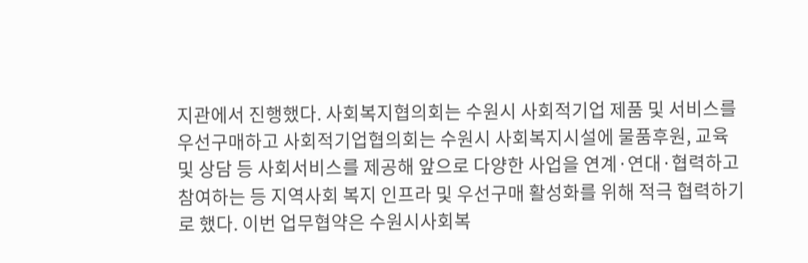지관에서 진행했다. 사회복지협의회는 수원시 사회적기업 제품 및 서비스를 우선구매하고 사회적기업협의회는 수원시 사회복지시설에 물품후원, 교육 및 상담 등 사회서비스를 제공해 앞으로 다양한 사업을 연계·연대·협력하고 참여하는 등 지역사회 복지 인프라 및 우선구매 활성화를 위해 적극 협력하기로 했다. 이번 업무협약은 수원시사회복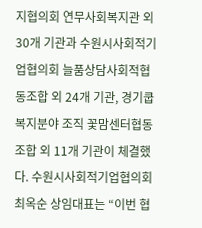지협의회 연무사회복지관 외 30개 기관과 수원시사회적기업협의회 늘품상담사회적협동조합 외 24개 기관, 경기쿱 복지분야 조직 꽃맘센터협동조합 외 11개 기관이 체결했다. 수원시사회적기업협의회 최옥순 상임대표는 “이번 협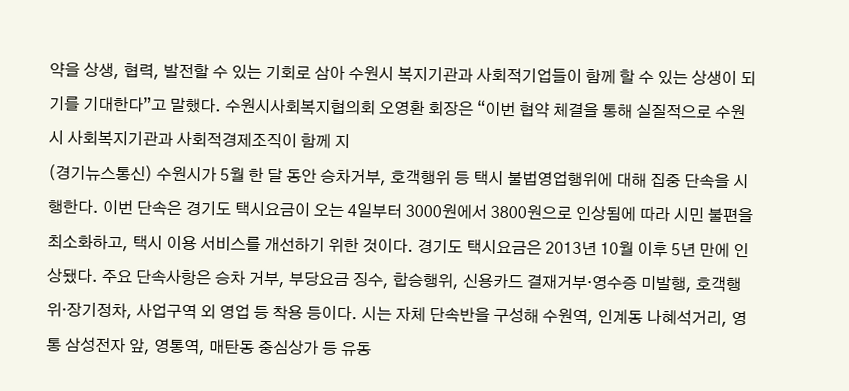약을 상생, 협력, 발전할 수 있는 기회로 삼아 수원시 복지기관과 사회적기업들이 함께 할 수 있는 상생이 되기를 기대한다”고 말했다. 수원시사회복지협의회 오영환 회장은 “이번 협약 체결을 통해 실질적으로 수원시 사회복지기관과 사회적경제조직이 함께 지
(경기뉴스통신) 수원시가 5월 한 달 동안 승차거부, 호객행위 등 택시 불법영업행위에 대해 집중 단속을 시행한다. 이번 단속은 경기도 택시요금이 오는 4일부터 3000원에서 3800원으로 인상됨에 따라 시민 불편을 최소화하고, 택시 이용 서비스를 개선하기 위한 것이다. 경기도 택시요금은 2013년 10월 이후 5년 만에 인상됐다. 주요 단속사항은 승차 거부, 부당요금 징수, 합승행위, 신용카드 결재거부·영수증 미발행, 호객행위·장기정차, 사업구역 외 영업 등 착용 등이다. 시는 자체 단속반을 구성해 수원역, 인계동 나혜석거리, 영통 삼성전자 앞, 영통역, 매탄동 중심상가 등 유동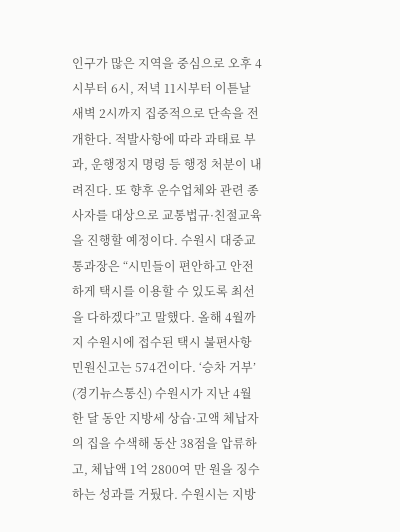인구가 많은 지역을 중심으로 오후 4시부터 6시, 저녁 11시부터 이튿날 새벽 2시까지 집중적으로 단속을 전개한다. 적발사항에 따라 과태료 부과, 운행정지 명령 등 행정 처분이 내려진다. 또 향후 운수업체와 관련 종사자를 대상으로 교통법규·친절교육을 진행할 예정이다. 수원시 대중교통과장은 “시민들이 편안하고 안전하게 택시를 이용할 수 있도록 최선을 다하겠다”고 말했다. 올해 4월까지 수원시에 접수된 택시 불편사항 민원신고는 574건이다. ‘승차 거부’
(경기뉴스통신) 수원시가 지난 4월 한 달 동안 지방세 상습·고액 체납자의 집을 수색해 동산 38점을 압류하고, 체납액 1억 2800여 만 원을 징수하는 성과를 거뒀다. 수원시는 지방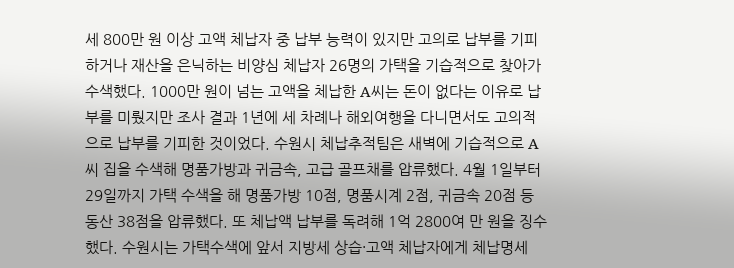세 800만 원 이상 고액 체납자 중 납부 능력이 있지만 고의로 납부를 기피하거나 재산을 은닉하는 비양심 체납자 26명의 가택을 기습적으로 찾아가 수색했다. 1000만 원이 넘는 고액을 체납한 A씨는 돈이 없다는 이유로 납부를 미뤘지만 조사 결과 1년에 세 차례나 해외여행을 다니면서도 고의적으로 납부를 기피한 것이었다. 수원시 체납추적팀은 새벽에 기습적으로 A씨 집을 수색해 명품가방과 귀금속, 고급 골프채를 압류했다. 4월 1일부터 29일까지 가택 수색을 해 명품가방 10점, 명품시계 2점, 귀금속 20점 등 동산 38점을 압류했다. 또 체납액 납부를 독려해 1억 2800여 만 원을 징수했다. 수원시는 가택수색에 앞서 지방세 상습·고액 체납자에게 체납명세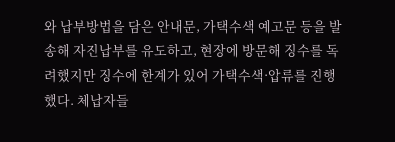와 납부방법을 담은 안내문, 가택수색 예고문 등을 발송해 자진납부를 유도하고, 현장에 방문해 징수를 독려했지만 징수에 한계가 있어 가택수색·압류를 진행했다. 체납자들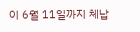이 6월 11일까지 체납